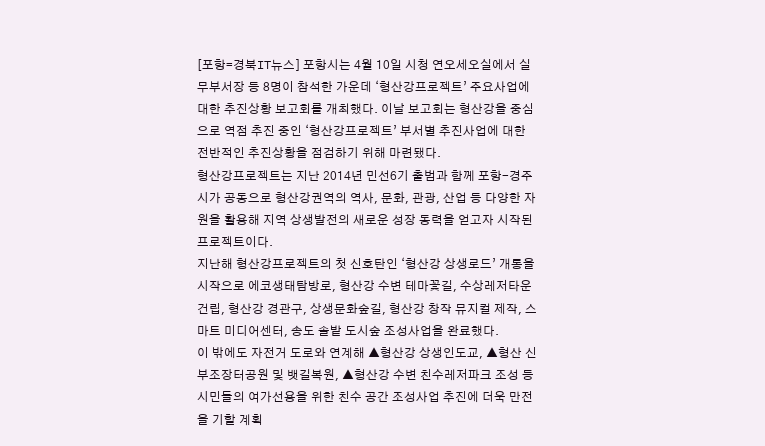[포항=경북IT뉴스] 포항시는 4월 10일 시청 연오세오실에서 실무부서장 등 8명이 참석한 가운데 ‘형산강프로젝트’ 주요사업에 대한 추진상황 보고회를 개최했다. 이날 보고회는 형산강을 중심으로 역점 추진 중인 ‘형산강프로젝트’ 부서별 추진사업에 대한 전반적인 추진상황을 점검하기 위해 마련됐다.
형산강프로젝트는 지난 2014년 민선6기 출범과 함께 포항-경주시가 공동으로 형산강권역의 역사, 문화, 관광, 산업 등 다양한 자원을 활용해 지역 상생발전의 새로운 성장 동력을 얻고자 시작된 프로젝트이다.
지난해 형산강프로젝트의 첫 신호탄인 ‘형산강 상생로드’ 개통을 시작으로 에코생태탐방로, 형산강 수변 테마꽃길, 수상레저타운 건립, 형산강 경관구, 상생문화숲길, 형산강 창작 뮤지컬 제작, 스마트 미디어센터, 송도 솔밭 도시숲 조성사업을 완료했다.
이 밖에도 자전거 도로와 연계해 ▲형산강 상생인도교, ▲형산 신부조장터공원 및 뱃길복원, ▲형산강 수변 친수레저파크 조성 등 시민들의 여가선용을 위한 친수 공간 조성사업 추진에 더욱 만전을 기할 계획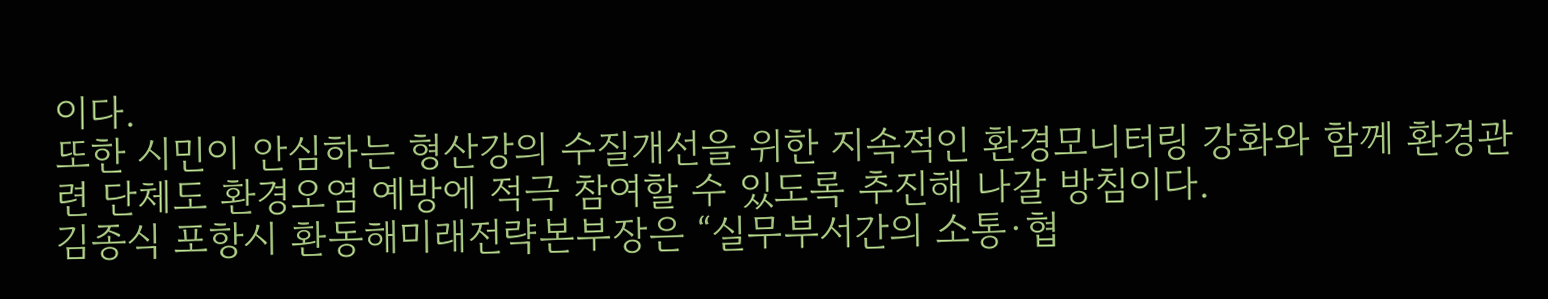이다.
또한 시민이 안심하는 형산강의 수질개선을 위한 지속적인 환경모니터링 강화와 함께 환경관련 단체도 환경오염 예방에 적극 참여할 수 있도록 추진해 나갈 방침이다.
김종식 포항시 환동해미래전략본부장은 “실무부서간의 소통·협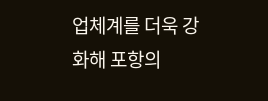업체계를 더욱 강화해 포항의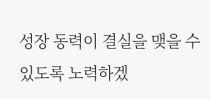성장 동력이 결실을 맺을 수 있도록 노력하겠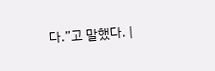다.”고 말했다. |